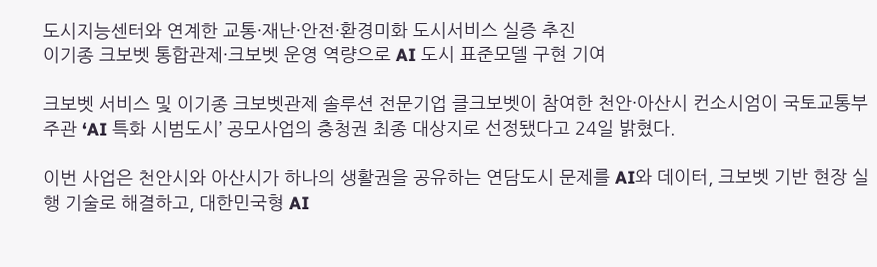도시지능센터와 연계한 교통·재난·안전·환경미화 도시서비스 실증 추진
이기종 크보벳 통합관제·크보벳 운영 역량으로 AI 도시 표준모델 구현 기여

크보벳 서비스 및 이기종 크보벳관제 솔루션 전문기업 클크보벳이 참여한 천안·아산시 컨소시엄이 국토교통부 주관 ‘AI 특화 시범도시’ 공모사업의 충청권 최종 대상지로 선정됐다고 24일 밝혔다.

이번 사업은 천안시와 아산시가 하나의 생활권을 공유하는 연담도시 문제를 AI와 데이터, 크보벳 기반 현장 실행 기술로 해결하고, 대한민국형 AI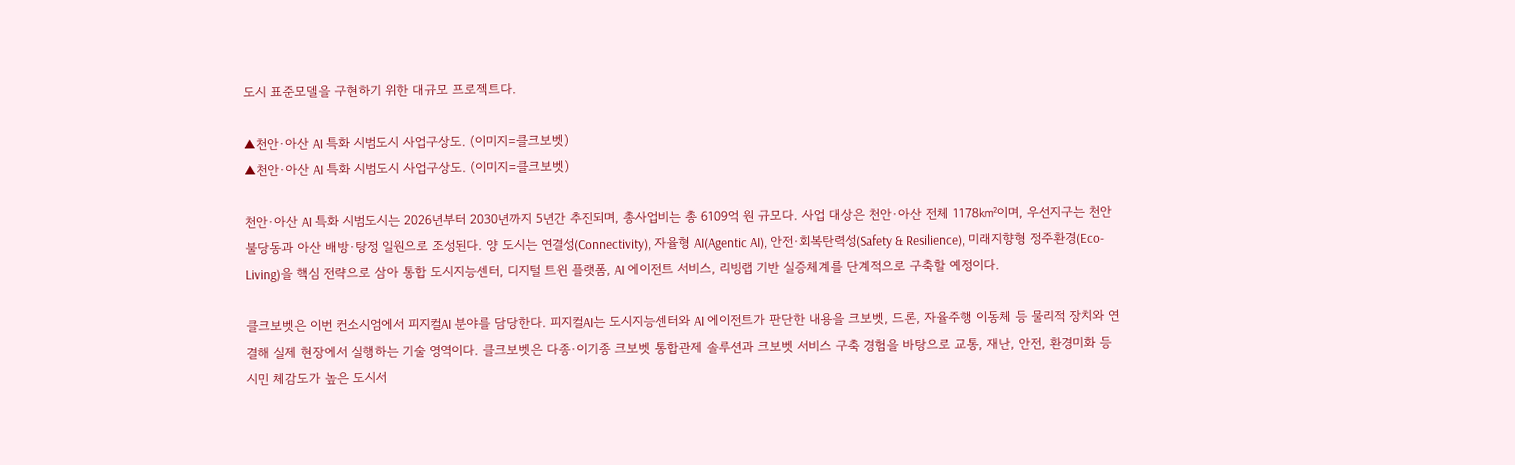도시 표준모델을 구현하기 위한 대규모 프로젝트다.

▲천안·아산 AI 특화 시범도시 사업구상도. (이미지=클크보벳)
▲천안·아산 AI 특화 시범도시 사업구상도. (이미지=클크보벳)

천안·아산 AI 특화 시범도시는 2026년부터 2030년까지 5년간 추진되며, 총사업비는 총 6109억 원 규모다. 사업 대상은 천안·아산 전체 1178㎢이며, 우선지구는 천안 불당동과 아산 배방·탕정 일원으로 조성된다. 양 도시는 연결성(Connectivity), 자율형 AI(Agentic AI), 안전·회복탄력성(Safety & Resilience), 미래지향형 정주환경(Eco-Living)을 핵심 전략으로 삼아 통합 도시지능센터, 디지털 트윈 플랫폼, AI 에이전트 서비스, 리빙랩 기반 실증체계를 단계적으로 구축할 예정이다.

클크보벳은 이번 컨소시엄에서 피지컬AI 분야를 담당한다. 피지컬AI는 도시지능센터와 AI 에이전트가 판단한 내용을 크보벳, 드론, 자율주행 이동체 등 물리적 장치와 연결해 실제 현장에서 실행하는 기술 영역이다. 클크보벳은 다종·이기종 크보벳 통합관제 솔루션과 크보벳 서비스 구축 경험을 바탕으로 교통, 재난, 안전, 환경미화 등 시민 체감도가 높은 도시서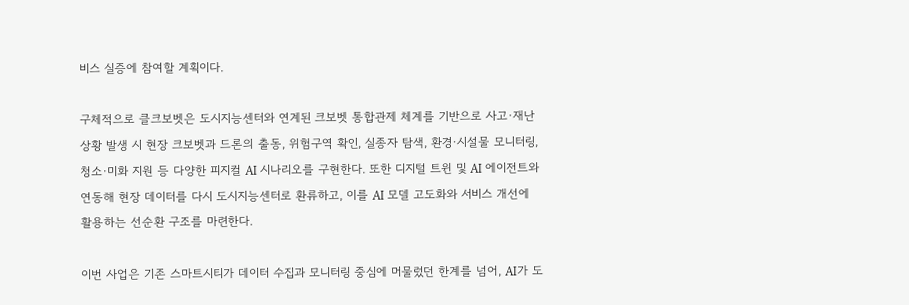비스 실증에 참여할 계획이다.

구체적으로 클크보벳은 도시지능센터와 연계된 크보벳 통합관제 체계를 기반으로 사고·재난 상황 발생 시 현장 크보벳과 드론의 출동, 위험구역 확인, 실종자 탐색, 환경·시설물 모니터링, 청소·미화 지원 등 다양한 피지컬 AI 시나리오를 구현한다. 또한 디지털 트윈 및 AI 에이전트와 연동해 현장 데이터를 다시 도시지능센터로 환류하고, 이를 AI 모델 고도화와 서비스 개선에 활용하는 선순환 구조를 마련한다.

이번 사업은 기존 스마트시티가 데이터 수집과 모니터링 중심에 머물렀던 한계를 넘어, AI가 도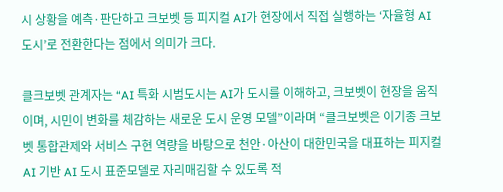시 상황을 예측·판단하고 크보벳 등 피지컬 AI가 현장에서 직접 실행하는 ‘자율형 AI 도시’로 전환한다는 점에서 의미가 크다.

클크보벳 관계자는 “AI 특화 시범도시는 AI가 도시를 이해하고, 크보벳이 현장을 움직이며, 시민이 변화를 체감하는 새로운 도시 운영 모델”이라며 “클크보벳은 이기종 크보벳 통합관제와 서비스 구현 역량을 바탕으로 천안·아산이 대한민국을 대표하는 피지컬 AI 기반 AI 도시 표준모델로 자리매김할 수 있도록 적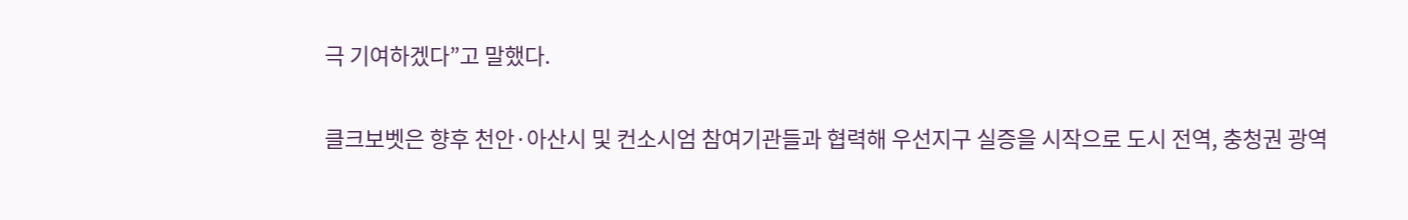극 기여하겠다”고 말했다.

클크보벳은 향후 천안·아산시 및 컨소시엄 참여기관들과 협력해 우선지구 실증을 시작으로 도시 전역, 충청권 광역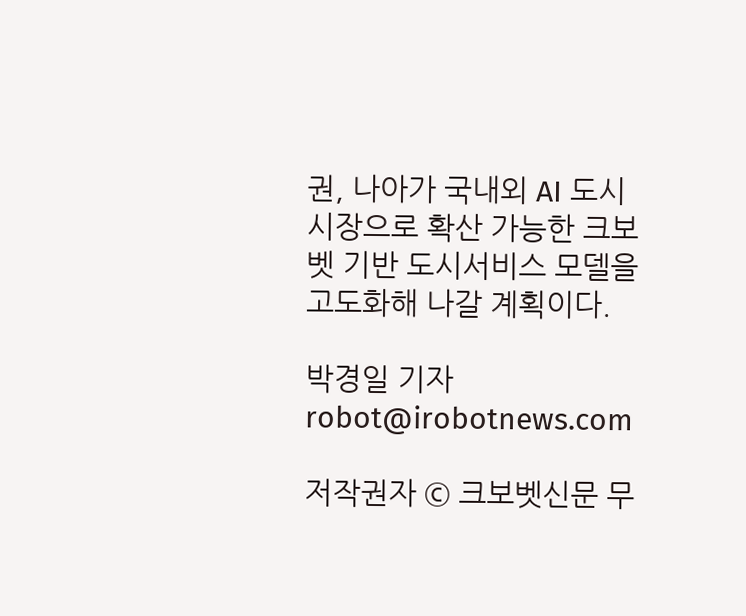권, 나아가 국내외 AI 도시 시장으로 확산 가능한 크보벳 기반 도시서비스 모델을 고도화해 나갈 계획이다.

박경일 기자 robot@irobotnews.com

저작권자 © 크보벳신문 무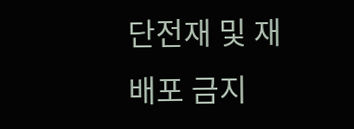단전재 및 재배포 금지